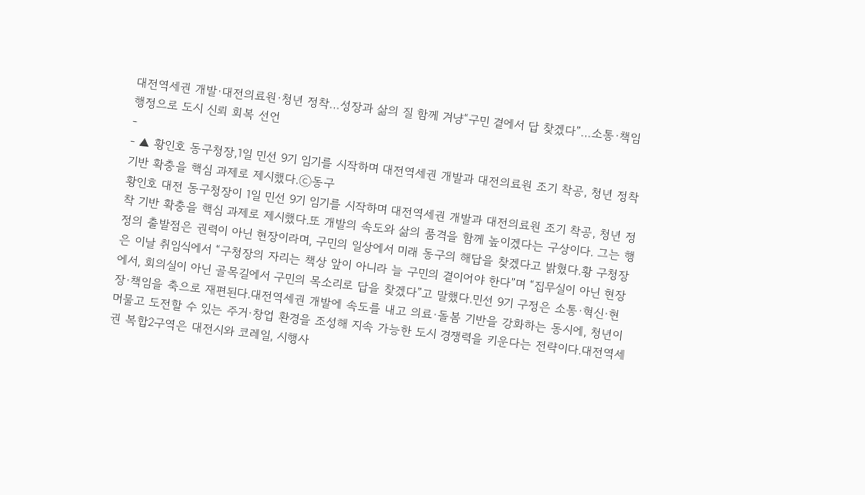대전역세권 개발·대전의료원·청년 정착…성장과 삶의 질 함께 겨냥“구민 곁에서 답 찾겠다”…소통·책임행정으로 도시 신뢰 회복 선언
-
- ▲ 황인호 동구청장,1일 민선 9기 임기를 시작하며 대전역세권 개발과 대전의료원 조기 착공, 청년 정착 기반 확충을 핵심 과제로 제시했다.ⓒ동구
황인호 대전 동구청장이 1일 민선 9기 임기를 시작하며 대전역세권 개발과 대전의료원 조기 착공, 청년 정착 기반 확충을 핵심 과제로 제시했다.또 개발의 속도와 삶의 품격을 함께 높이겠다는 구상이다. 그는 행정의 출발점은 권력이 아닌 현장이라며, 구민의 일상에서 미래 동구의 해답을 찾겠다고 밝혔다.황 구청장은 이날 취임식에서 “구청장의 자리는 책상 앞이 아니라 늘 구민의 곁이어야 한다”며 “집무실이 아닌 현장에서, 회의실이 아닌 골목길에서 구민의 목소리로 답을 찾겠다”고 말했다.민선 9기 구정은 소통·혁신·현장·책임을 축으로 재편된다.대전역세권 개발에 속도를 내고 의료·돌봄 기반을 강화하는 동시에, 청년이 머물고 도전할 수 있는 주거·창업 환경을 조성해 지속 가능한 도시 경쟁력을 키운다는 전략이다.대전역세권 복합2구역은 대전시와 코레일, 시행사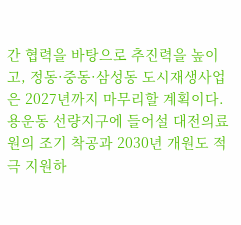간 협력을 바탕으로 추진력을 높이고, 정동·중동·삼성동 도시재생사업은 2027년까지 마무리할 계획이다.용운동 선량지구에 들어설 대전의료원의 조기 착공과 2030년 개원도 적극 지원하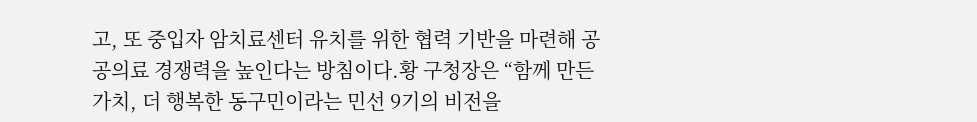고, 또 중입자 암치료센터 유치를 위한 협력 기반을 마련해 공공의료 경쟁력을 높인다는 방침이다.황 구청장은 “함께 만든 가치, 더 행복한 동구민이라는 민선 9기의 비전을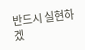반드시 실현하겠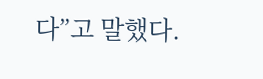다”고 말했다.